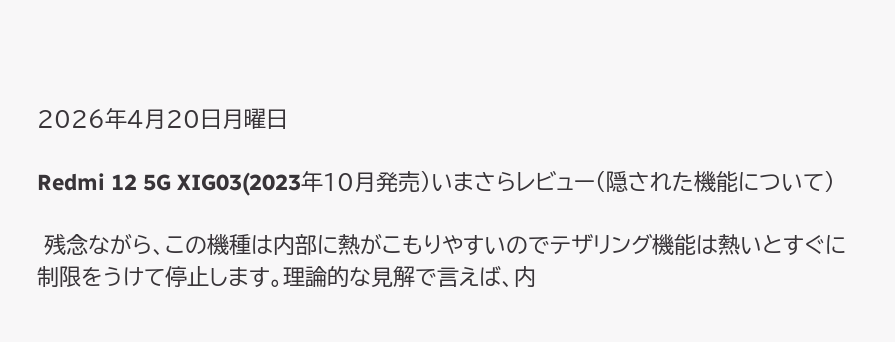2026年4月20日月曜日

Redmi 12 5G XIG03(2023年10月発売)いまさらレビュー(隠された機能について)

 残念ながら、この機種は内部に熱がこもりやすいのでテザリング機能は熱いとすぐに制限をうけて停止します。理論的な見解で言えば、内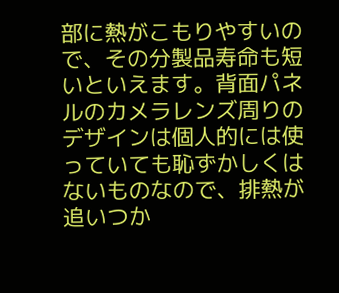部に熱がこもりやすいので、その分製品寿命も短いといえます。背面パネルのカメラレンズ周りのデザインは個人的には使っていても恥ずかしくはないものなので、排熱が追いつか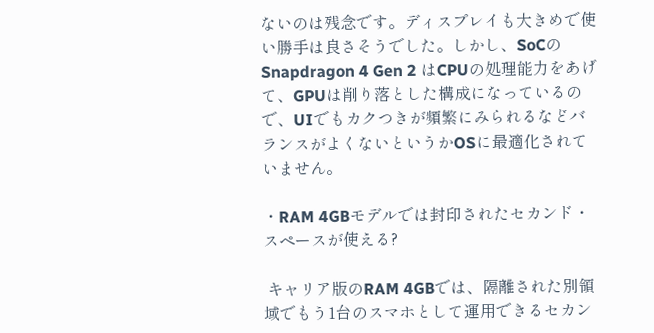ないのは残念です。ディスプレイも大きめで使い勝手は良さそうでした。しかし、SoCのSnapdragon 4 Gen 2 はCPUの処理能力をあげて、GPUは削り落とした構成になっているので、UIでもカクつきが頻繁にみられるなどバランスがよくないというかOSに最適化されていません。

・RAM 4GBモデルでは封印されたセカンド・スペースが使える?

 キャリア版のRAM 4GBでは、隔離された別領域でもう1台のスマホとして運用できるセカン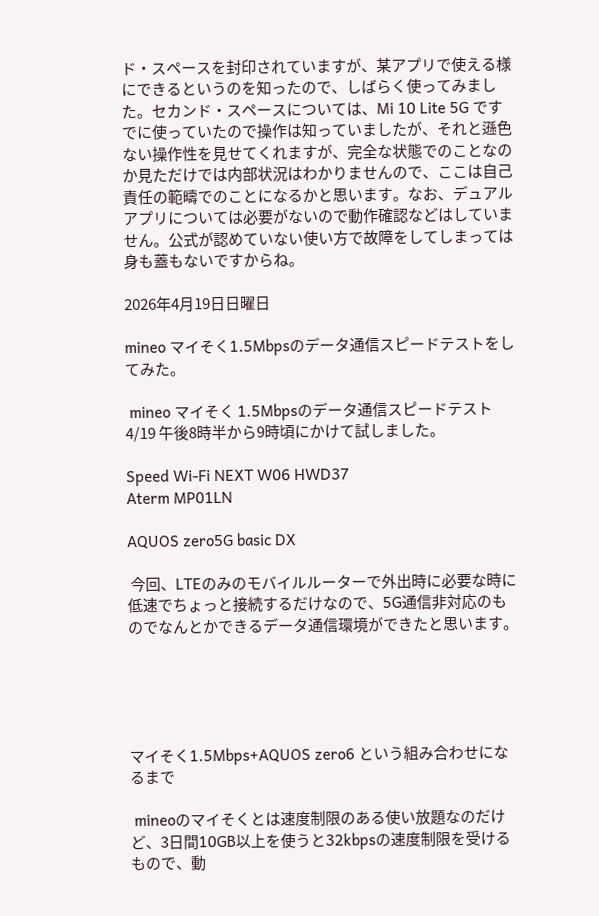ド・スペースを封印されていますが、某アプリで使える様にできるというのを知ったので、しばらく使ってみました。セカンド・スペースについては、Mi 10 Lite 5G ですでに使っていたので操作は知っていましたが、それと遜色ない操作性を見せてくれますが、完全な状態でのことなのか見ただけでは内部状況はわかりませんので、ここは自己責任の範疇でのことになるかと思います。なお、デュアルアプリについては必要がないので動作確認などはしていません。公式が認めていない使い方で故障をしてしまっては身も蓋もないですからね。

2026年4月19日日曜日

mineo マイそく1.5Mbpsのデータ通信スピードテストをしてみた。

 mineo マイそく 1.5Mbpsのデータ通信スピードテスト4/19 午後8時半から9時頃にかけて試しました。

Speed Wi-Fi NEXT W06 HWD37
Aterm MP01LN

AQUOS zero5G basic DX

 今回、LTEのみのモバイルルーターで外出時に必要な時に低速でちょっと接続するだけなので、5G通信非対応のものでなんとかできるデータ通信環境ができたと思います。





マイそく1.5Mbps+AQUOS zero6 という組み合わせになるまで

 mineoのマイそくとは速度制限のある使い放題なのだけど、3日間10GB以上を使うと32kbpsの速度制限を受けるもので、動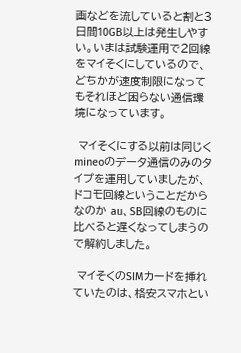画などを流していると割と3日間10GB以上は発生しやすい。いまは試験運用で2回線をマイそくにしているので、どちかが速度制限になってもそれほど困らない通信環境になっています。

 マイそくにする以前は同じくmineoのデータ通信のみのタイプを運用していましたが、ドコモ回線ということだからなのか au、SB回線のものに比べると遅くなってしまうので解約しました。

 マイそくのSIMカードを挿れていたのは、格安スマホとい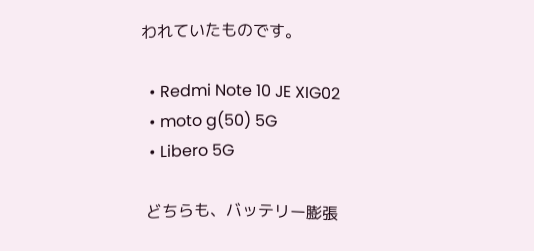われていたものです。

  • Redmi Note 10 JE XIG02
  • moto g(50) 5G
  • Libero 5G

 どちらも、バッテリー膨張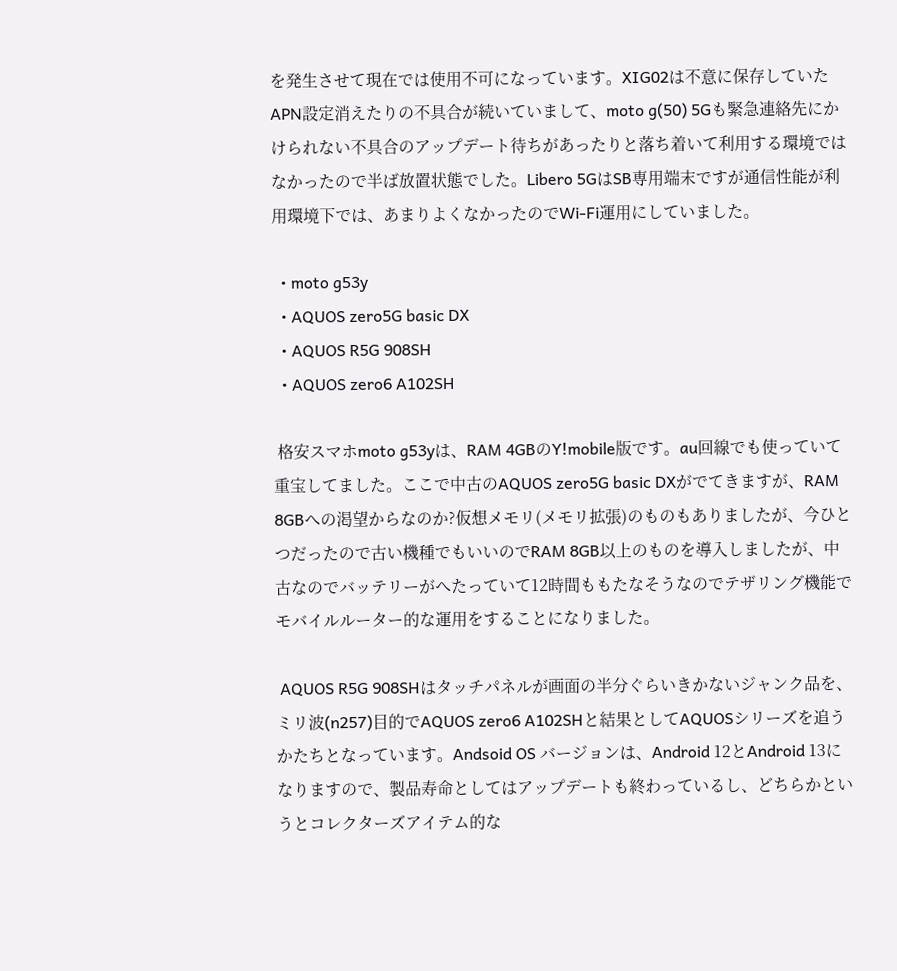を発生させて現在では使用不可になっています。XIG02は不意に保存していたAPN設定消えたりの不具合が続いていまして、moto g(50) 5Gも緊急連絡先にかけられない不具合のアップデート待ちがあったりと落ち着いて利用する環境ではなかったので半ば放置状態でした。Libero 5GはSB専用端末ですが通信性能が利用環境下では、あまりよくなかったのでWi-Fi運用にしていました。

  • moto g53y
  • AQUOS zero5G basic DX
  • AQUOS R5G 908SH
  • AQUOS zero6 A102SH

 格安スマホmoto g53yは、RAM 4GBのY!mobile版です。au回線でも使っていて重宝してました。ここで中古のAQUOS zero5G basic DXがでてきますが、RAM 8GBへの渇望からなのか?仮想メモリ(メモリ拡張)のものもありましたが、今ひとつだったので古い機種でもいいのでRAM 8GB以上のものを導入しましたが、中古なのでバッテリーがへたっていて12時間ももたなそうなのでテザリング機能でモバイルルーター的な運用をすることになりました。

 AQUOS R5G 908SHはタッチパネルが画面の半分ぐらいきかないジャンク品を、ミリ波(n257)目的でAQUOS zero6 A102SHと結果としてAQUOSシリーズを追うかたちとなっています。Andsoid OS バージョンは、Android 12とAndroid 13になりますので、製品寿命としてはアップデートも終わっているし、どちらかというとコレクターズアイテム的な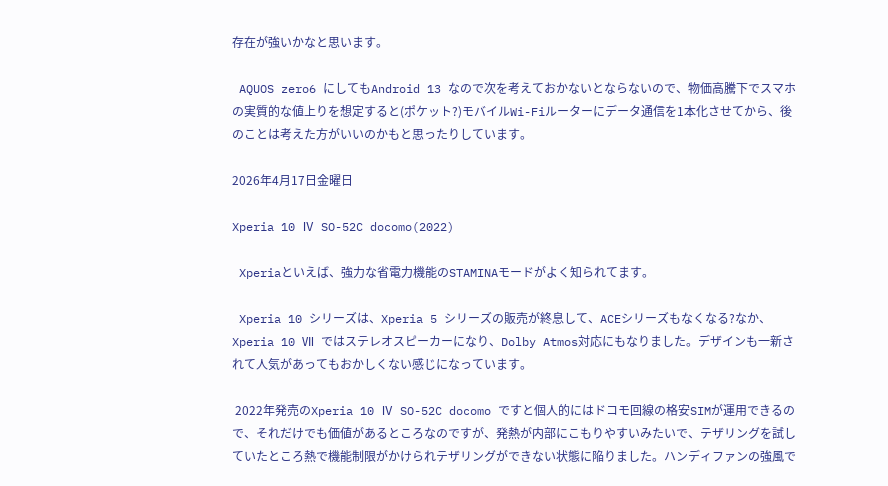存在が強いかなと思います。

 AQUOS zero6 にしてもAndroid 13 なので次を考えておかないとならないので、物価高騰下でスマホの実質的な値上りを想定すると(ポケット?)モバイルWi-Fiルーターにデータ通信を1本化させてから、後のことは考えた方がいいのかもと思ったりしています。

2026年4月17日金曜日

Xperia 10 Ⅳ SO-52C docomo(2022)

 Xperiaといえば、強力な省電力機能のSTAMINAモードがよく知られてます。

 Xperia 10 シリーズは、Xperia 5 シリーズの販売が終息して、ACEシリーズもなくなる?なか、Xperia 10 Ⅶ ではステレオスピーカーになり、Dolby Atmos対応にもなりました。デザインも一新されて人気があってもおかしくない感じになっています。

 2022年発売のXperia 10 Ⅳ SO-52C docomo ですと個人的にはドコモ回線の格安SIMが運用できるので、それだけでも価値があるところなのですが、発熱が内部にこもりやすいみたいで、テザリングを試していたところ熱で機能制限がかけられテザリングができない状態に陥りました。ハンディファンの強風で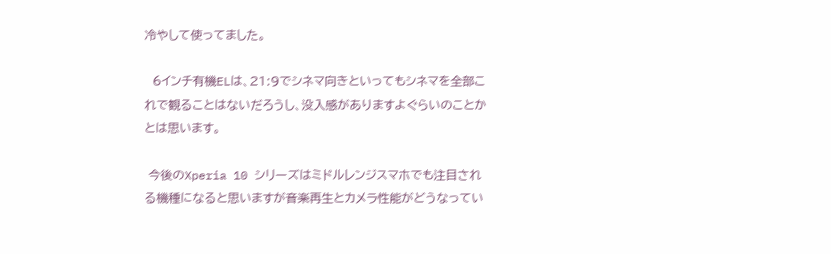冷やして使ってました。

  6インチ有機ELは、21:9でシネマ向きといってもシネマを全部これで観ることはないだろうし、没入感がありますよぐらいのことかとは思います。

 今後のXperia 10 シリーズはミドルレンジスマホでも注目される機種になると思いますが音楽再生とカメラ性能がどうなってい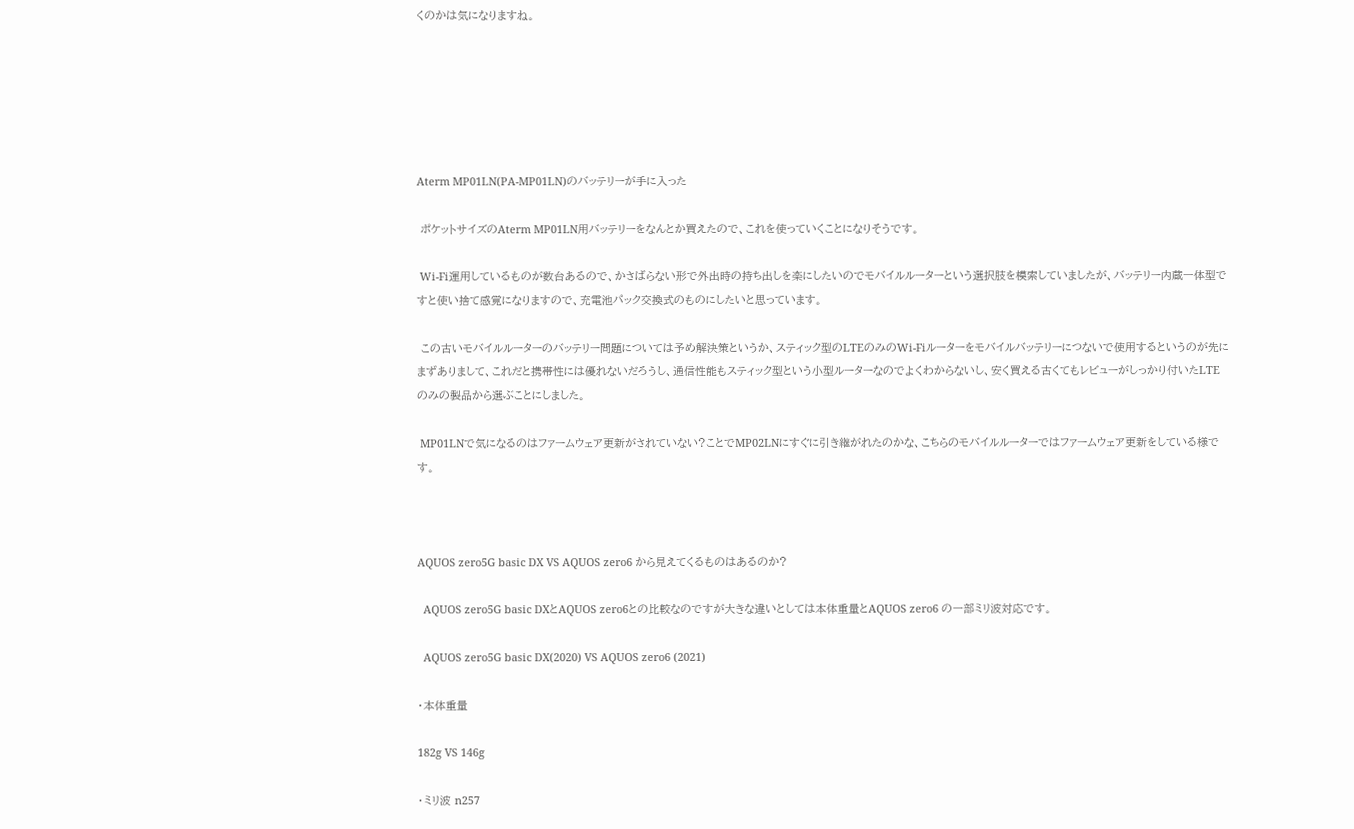くのかは気になりますね。






Aterm MP01LN(PA-MP01LN)のバッテリーが手に入った

 ポケットサイズのAterm MP01LN用バッテリーをなんとか買えたので、これを使っていくことになりそうです。

 Wi-Fi運用しているものが数台あるので、かさばらない形で外出時の持ち出しを楽にしたいのでモバイルルーターという選択肢を模索していましたが、バッテリー内蔵一体型ですと使い捨て感覚になりますので、充電池パック交換式のものにしたいと思っています。

 この古いモバイルルーターのバッテリー問題については予め解決策というか、スティック型のLTEのみのWi-Fiルーターをモバイルバッテリーにつないで使用するというのが先にまずありまして、これだと携帯性には優れないだろうし、通信性能もスティック型という小型ルーターなのでよくわからないし、安く買える古くてもレビューがしっかり付いたLTEのみの製品から選ぶことにしました。

 MP01LNで気になるのはファームウェア更新がされていない?ことでMP02LNにすぐに引き継がれたのかな、こちらのモバイルルーターではファームウェア更新をしている様です。



AQUOS zero5G basic DX VS AQUOS zero6 から見えてくるものはあるのか?

  AQUOS zero5G basic DXとAQUOS zero6との比較なのですが大きな違いとしては本体重量とAQUOS zero6 の一部ミリ波対応です。

  AQUOS zero5G basic DX(2020) VS AQUOS zero6 (2021)

・本体重量

182g VS 146g

・ミリ波 n257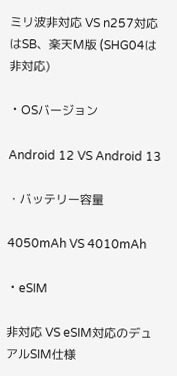ミリ波非対応 VS n257対応はSB、楽天M版 (SHG04は非対応)

・OSバージョン

Android 12 VS Android 13

・バッテリー容量

4050mAh VS 4010mAh

・eSIM

非対応 VS eSIM対応のデュアルSIM仕様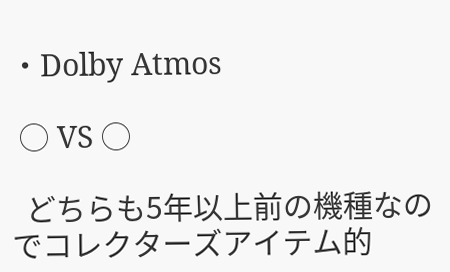・Dolby Atmos

 ◯ VS ◯

  どちらも5年以上前の機種なのでコレクターズアイテム的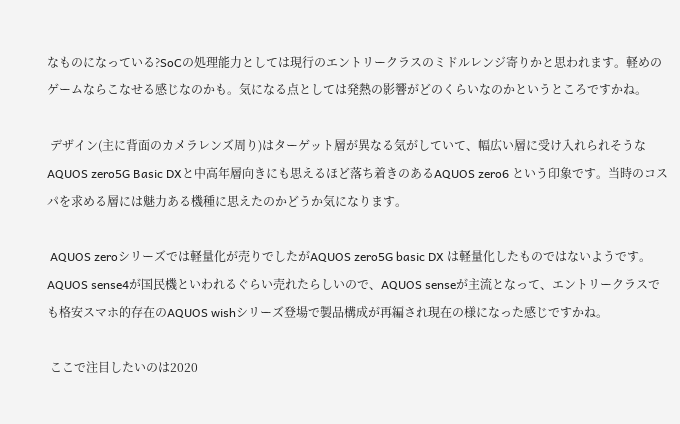なものになっている?SoCの処理能力としては現行のエントリークラスのミドルレンジ寄りかと思われます。軽めのゲームならこなせる感じなのかも。気になる点としては発熱の影響がどのくらいなのかというところですかね。

 デザイン(主に背面のカメラレンズ周り)はターゲット層が異なる気がしていて、幅広い層に受け入れられそうなAQUOS zero5G Basic DXと中高年層向きにも思えるほど落ち着きのあるAQUOS zero6 という印象です。当時のコスパを求める層には魅力ある機種に思えたのかどうか気になります。

 AQUOS zeroシリーズでは軽量化が売りでしたがAQUOS zero5G basic DX は軽量化したものではないようです。AQUOS sense4が国民機といわれるぐらい売れたらしいので、AQUOS senseが主流となって、エントリークラスでも格安スマホ的存在のAQUOS wishシリーズ登場で製品構成が再編され現在の様になった感じですかね。

 ここで注目したいのは2020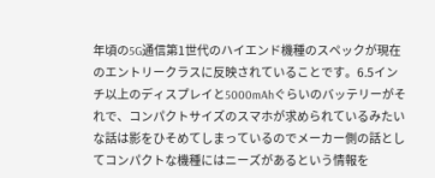年頃の5G通信第1世代のハイエンド機種のスペックが現在のエントリークラスに反映されていることです。6.5インチ以上のディスプレイと5000mAhぐらいのバッテリーがそれで、コンパクトサイズのスマホが求められているみたいな話は影をひそめてしまっているのでメーカー側の話としてコンパクトな機種にはニーズがあるという情報を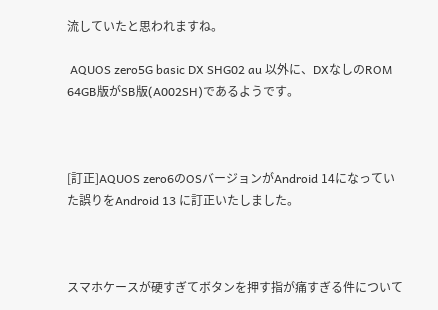流していたと思われますね。

 AQUOS zero5G basic DX SHG02 au 以外に、DXなしのROM 64GB版がSB版(A002SH)であるようです。



[訂正]AQUOS zero6のOSバージョンがAndroid 14になっていた誤りをAndroid 13 に訂正いたしました。



スマホケースが硬すぎてボタンを押す指が痛すぎる件について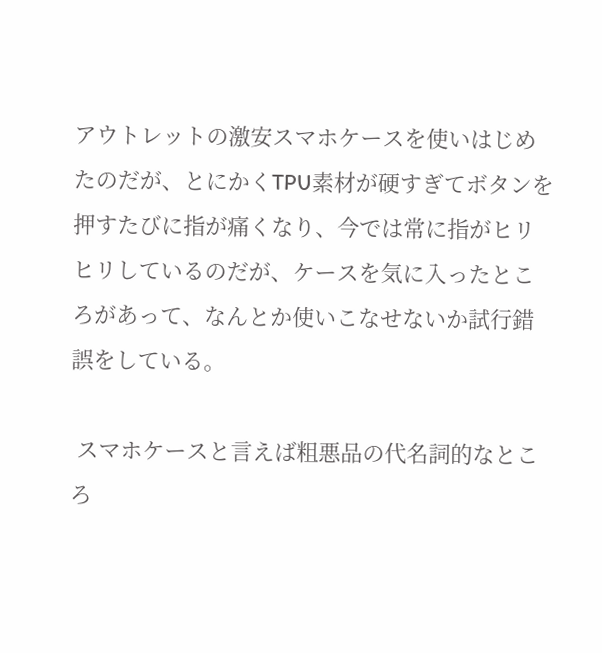アウトレットの激安スマホケースを使いはじめたのだが、とにかくTPU素材が硬すぎてボタンを押すたびに指が痛くなり、今では常に指がヒリヒリしているのだが、ケースを気に入ったところがあって、なんとか使いこなせないか試行錯誤をしている。

 スマホケースと言えば粗悪品の代名詞的なところ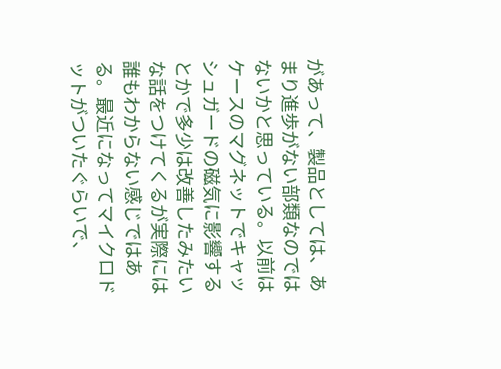があって、製品としては、あまり進歩がない部類なのではないかと思っている。以前はケースのマグネットでキャッシュガードの磁気に影響するとかで多少は改善したみたいな話をつけてくるが実際には誰もわからない感じではある。最近になってマイクロドットがついたぐらいで、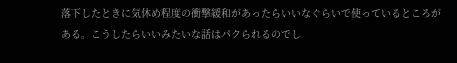落下したときに気休め程度の衝撃緩和があったらいいなぐらいで使っているところがある。こうしたらいいみたいな話はパクられるのでし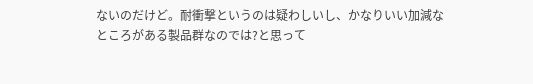ないのだけど。耐衝撃というのは疑わしいし、かなりいい加減なところがある製品群なのでは?と思って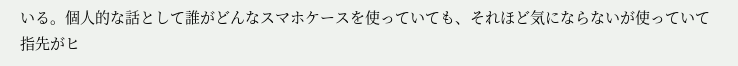いる。個人的な話として誰がどんなスマホケースを使っていても、それほど気にならないが使っていて指先がヒ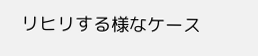リヒリする様なケース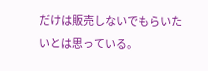だけは販売しないでもらいたいとは思っている。